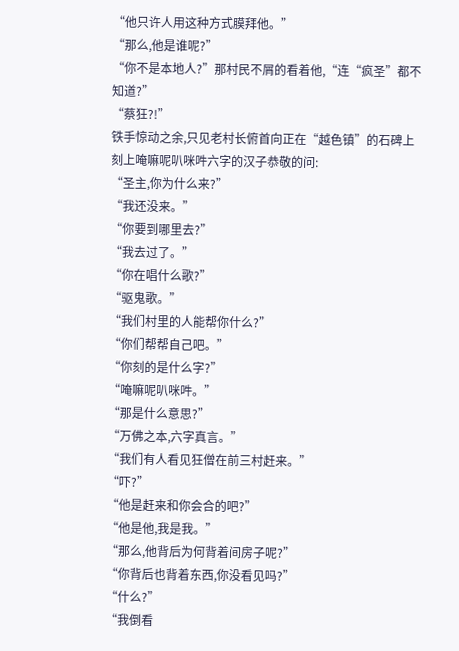“他只许人用这种方式膜拜他。”
“那么,他是谁呢?”
“你不是本地人?”那村民不屑的看着他,“连“疯圣”都不知道?”
“蔡狂?!”
铁手惊动之余,只见老村长俯首向正在“越色镇”的石碑上刻上唵嘛呢叭咪吽六字的汉子恭敬的问:
“圣主,你为什么来?”
“我还没来。”
“你要到哪里去?”
“我去过了。”
“你在唱什么歌?”
“驱鬼歌。”
“我们村里的人能帮你什么?”
“你们帮帮自己吧。”
“你刻的是什么字?”
“唵嘛呢叭咪吽。”
“那是什么意思?”
“万佛之本,六字真言。”
“我们有人看见狂僧在前三村赶来。”
“吓?”
“他是赶来和你会合的吧?”
“他是他,我是我。”
“那么,他背后为何背着间房子呢?”
“你背后也背着东西,你没看见吗?”
“什么?”
“我倒看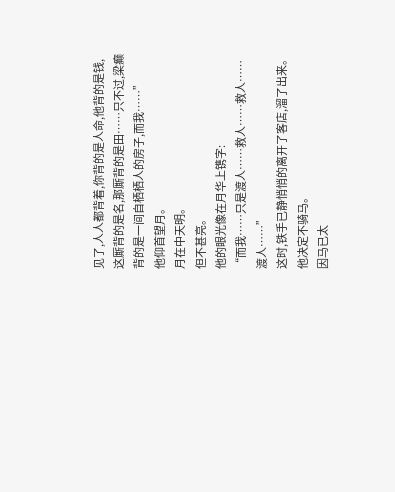见了,人人都背着,你背的是人命,他背的是钱,这厮背的是名,那厮背的是田……只不过,梁癫背的是一间自栖栖人的房子,而我……”
他仰首望月。
月在中天明。
但不甚亮。
他的眼光像在月华上镌字:
“而我……只是渡人……救人……救人……渡人……”
这时,铁手已静悄悄的离开了客店,溜了出来。
他决定不骑马。
因马已太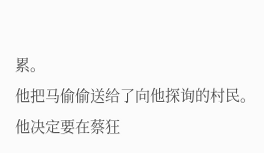累。
他把马偷偷送给了向他探询的村民。
他决定要在蔡狂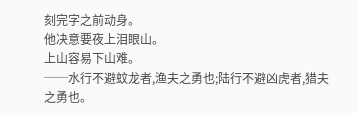刻完字之前动身。
他决意要夜上泪眼山。
上山容易下山难。
──水行不避蚊龙者,渔夫之勇也;陆行不避凶虎者,猎夫之勇也。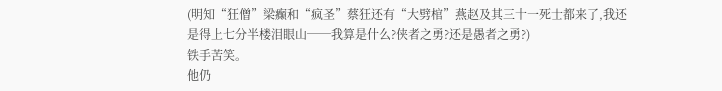(明知“狂僧”梁癫和“疯圣”蔡狂还有“大劈棺”燕赵及其三十一死士都来了,我还是得上七分半楼泪眼山──我算是什么?侠者之勇?还是愚者之勇?)
铁手苦笑。
他仍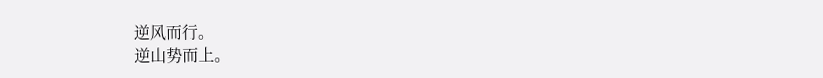逆风而行。
逆山势而上。